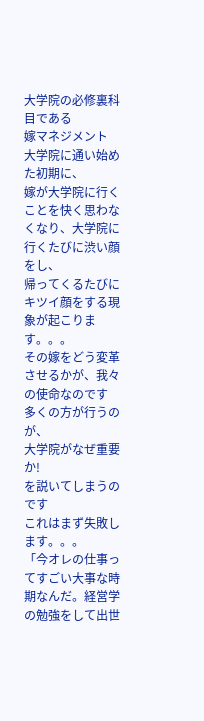大学院の必修裏科目である
嫁マネジメント
大学院に通い始めた初期に、
嫁が大学院に行くことを快く思わなくなり、大学院に行くたびに渋い顔をし、
帰ってくるたびにキツイ顔をする現象が起こります。。。
その嫁をどう変革させるかが、我々の使命なのです
多くの方が行うのが、
大学院がなぜ重要か!
を説いてしまうのです
これはまず失敗します。。。
「今オレの仕事ってすごい大事な時期なんだ。経営学の勉強をして出世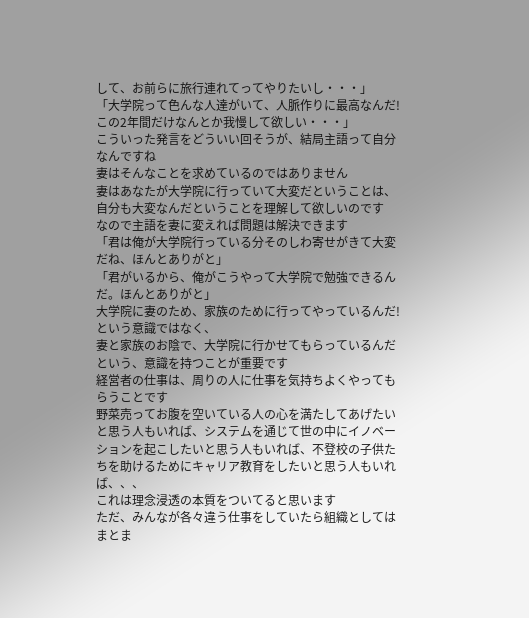して、お前らに旅行連れてってやりたいし・・・」
「大学院って色んな人達がいて、人脈作りに最高なんだ!この2年間だけなんとか我慢して欲しい・・・」
こういった発言をどういい回そうが、結局主語って自分なんですね
妻はそんなことを求めているのではありません
妻はあなたが大学院に行っていて大変だということは、自分も大変なんだということを理解して欲しいのです
なので主語を妻に変えれば問題は解決できます
「君は俺が大学院行っている分そのしわ寄せがきて大変だね、ほんとありがと」
「君がいるから、俺がこうやって大学院で勉強できるんだ。ほんとありがと」
大学院に妻のため、家族のために行ってやっているんだ!という意識ではなく、
妻と家族のお陰で、大学院に行かせてもらっているんだという、意識を持つことが重要です
経営者の仕事は、周りの人に仕事を気持ちよくやってもらうことです
野菜売ってお腹を空いている人の心を満たしてあげたいと思う人もいれば、システムを通じて世の中にイノベーションを起こしたいと思う人もいれば、不登校の子供たちを助けるためにキャリア教育をしたいと思う人もいれば、、、
これは理念浸透の本質をついてると思います
ただ、みんなが各々違う仕事をしていたら組織としてはまとま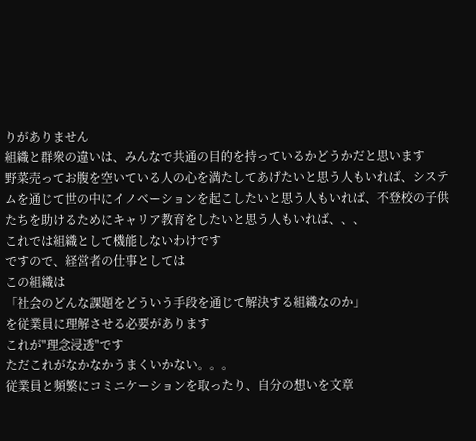りがありません
組織と群衆の違いは、みんなで共通の目的を持っているかどうかだと思います
野菜売ってお腹を空いている人の心を満たしてあげたいと思う人もいれば、システムを通じて世の中にイノベーションを起こしたいと思う人もいれば、不登校の子供たちを助けるためにキャリア教育をしたいと思う人もいれば、、、
これでは組織として機能しないわけです
ですので、経営者の仕事としては
この組織は
「社会のどんな課題をどういう手段を通じて解決する組織なのか」
を従業員に理解させる必要があります
これが"理念浸透"です
ただこれがなかなかうまくいかない。。。
従業員と頻繁にコミニケーションを取ったり、自分の想いを文章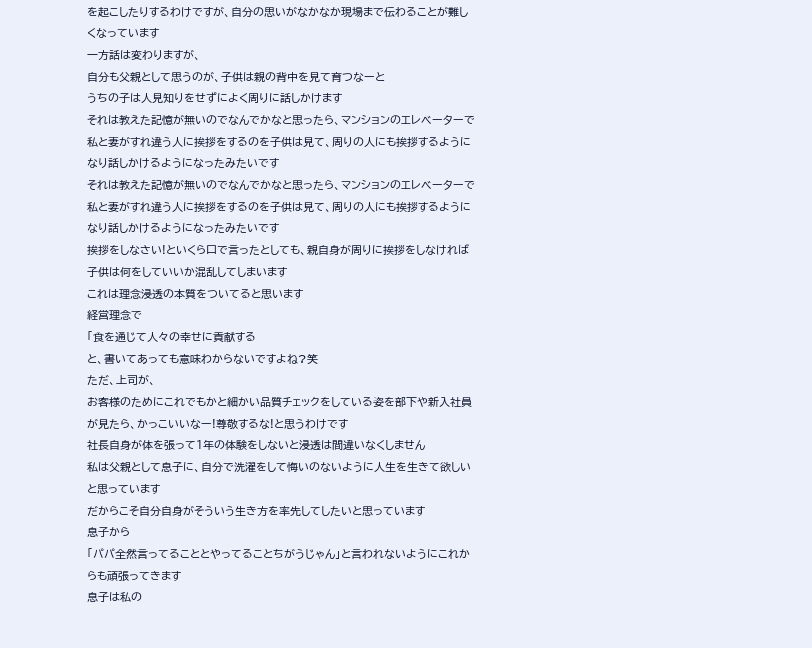を起こしたりするわけですが、自分の思いがなかなか現場まで伝わることが難しくなっています
一方話は変わりますが、
自分も父親として思うのが、子供は親の背中を見て育つなーと
うちの子は人見知りをせずによく周りに話しかけます
それは教えた記憶が無いのでなんでかなと思ったら、マンションのエレベーターで私と妻がすれ違う人に挨拶をするのを子供は見て、周りの人にも挨拶するようになり話しかけるようになったみたいです
それは教えた記憶が無いのでなんでかなと思ったら、マンションのエレベーターで私と妻がすれ違う人に挨拶をするのを子供は見て、周りの人にも挨拶するようになり話しかけるようになったみたいです
挨拶をしなさい!といくら口で言ったとしても、親自身が周りに挨拶をしなければ子供は何をしていいか混乱してしまいます
これは理念浸透の本質をついてると思います
経営理念で
「食を通じて人々の幸せに貢献する
と、書いてあっても意味わからないですよね?笑
ただ、上司が、
お客様のためにこれでもかと細かい品質チェックをしている姿を部下や新入社員が見たら、かっこいいなー!尊敬するな!と思うわけです
社長自身が体を張って1年の体験をしないと浸透は間違いなくしません
私は父親として息子に、自分で洗濯をして悔いのないように人生を生きて欲しいと思っています
だからこそ自分自身がそういう生き方を率先してしたいと思っています
息子から
「パパ全然言ってることとやってることちがうじゃん」と言われないようにこれからも頑張ってきます
息子は私の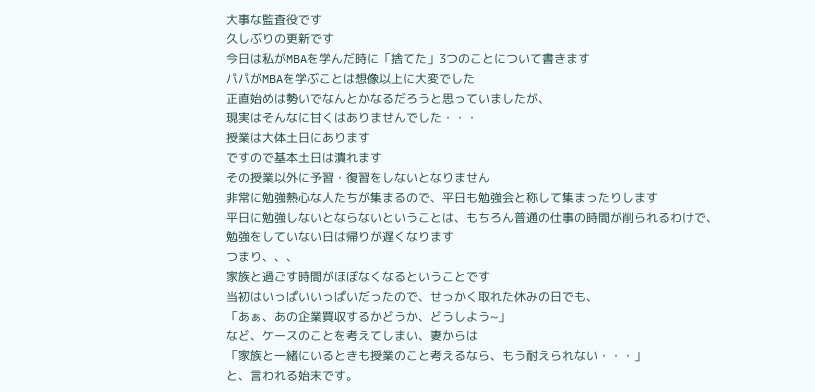大事な監査役です
久しぶりの更新です
今日は私がMBAを学んだ時に「捨てた」3つのことについて書きます
パパがMBAを学ぶことは想像以上に大変でした
正直始めは勢いでなんとかなるだろうと思っていましたが、
現実はそんなに甘くはありませんでした・・・
授業は大体土日にあります
ですので基本土日は潰れます
その授業以外に予習・復習をしないとなりません
非常に勉強熱心な人たちが集まるので、平日も勉強会と称して集まったりします
平日に勉強しないとならないということは、もちろん普通の仕事の時間が削られるわけで、
勉強をしていない日は帰りが遅くなります
つまり、、、
家族と過ごす時間がほぼなくなるということです
当初はいっぱいいっぱいだったので、せっかく取れた休みの日でも、
「あぁ、あの企業買収するかどうか、どうしよう~」
など、ケースのことを考えてしまい、妻からは
「家族と一緒にいるときも授業のこと考えるなら、もう耐えられない・・・」
と、言われる始末です。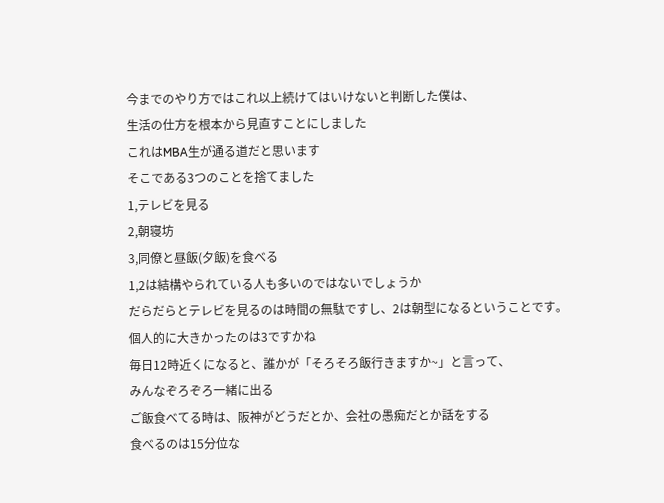今までのやり方ではこれ以上続けてはいけないと判断した僕は、
生活の仕方を根本から見直すことにしました
これはMBA生が通る道だと思います
そこである3つのことを捨てました
1,テレビを見る
2,朝寝坊
3,同僚と昼飯(夕飯)を食べる
1,2は結構やられている人も多いのではないでしょうか
だらだらとテレビを見るのは時間の無駄ですし、2は朝型になるということです。
個人的に大きかったのは3ですかね
毎日12時近くになると、誰かが「そろそろ飯行きますか~」と言って、
みんなぞろぞろ一緒に出る
ご飯食べてる時は、阪神がどうだとか、会社の愚痴だとか話をする
食べるのは15分位な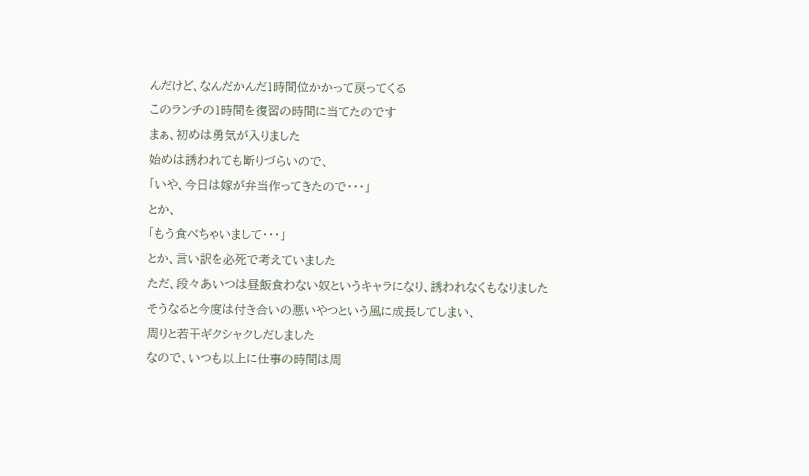んだけど、なんだかんだ1時間位かかって戻ってくる
このランチの1時間を復習の時間に当てたのです
まぁ、初めは勇気が入りました
始めは誘われても断りづらいので、
「いや、今日は嫁が弁当作ってきたので・・・」
とか、
「もう食べちゃいまして・・・」
とか、言い訳を必死で考えていました
ただ、段々あいつは昼飯食わない奴というキャラになり、誘われなくもなりました
そうなると今度は付き合いの悪いやつという風に成長してしまい、
周りと若干ギクシャクしだしました
なので、いつも以上に仕事の時間は周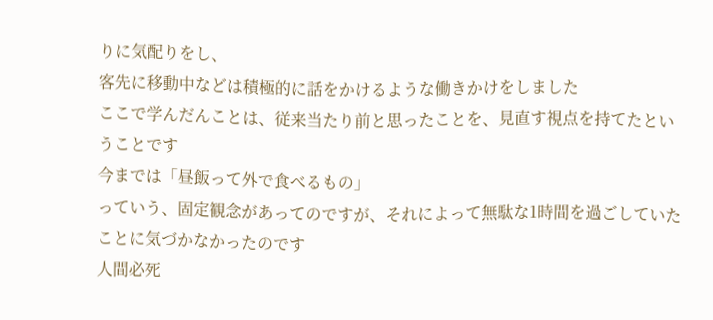りに気配りをし、
客先に移動中などは積極的に話をかけるような働きかけをしました
ここで学んだんことは、従来当たり前と思ったことを、見直す視点を持てたということです
今までは「昼飯って外で食べるもの」
っていう、固定観念があってのですが、それによって無駄な1時間を過ごしていたことに気づかなかったのです
人間必死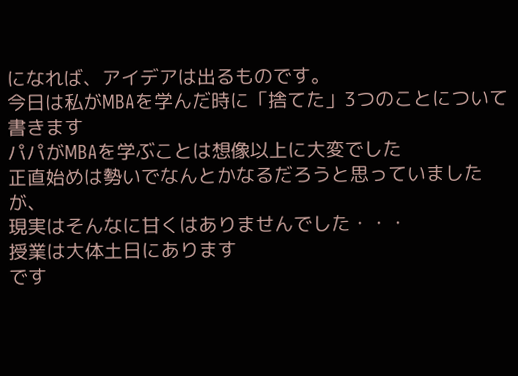になれば、アイデアは出るものです。
今日は私がMBAを学んだ時に「捨てた」3つのことについて書きます
パパがMBAを学ぶことは想像以上に大変でした
正直始めは勢いでなんとかなるだろうと思っていましたが、
現実はそんなに甘くはありませんでした・・・
授業は大体土日にあります
です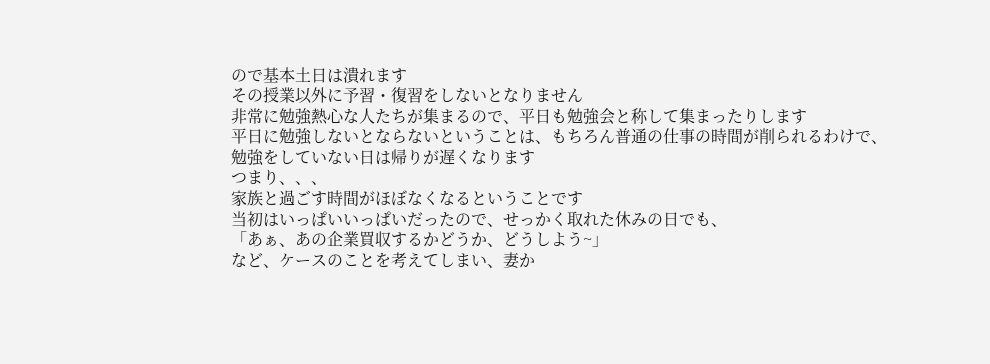ので基本土日は潰れます
その授業以外に予習・復習をしないとなりません
非常に勉強熱心な人たちが集まるので、平日も勉強会と称して集まったりします
平日に勉強しないとならないということは、もちろん普通の仕事の時間が削られるわけで、
勉強をしていない日は帰りが遅くなります
つまり、、、
家族と過ごす時間がほぼなくなるということです
当初はいっぱいいっぱいだったので、せっかく取れた休みの日でも、
「あぁ、あの企業買収するかどうか、どうしよう~」
など、ケースのことを考えてしまい、妻か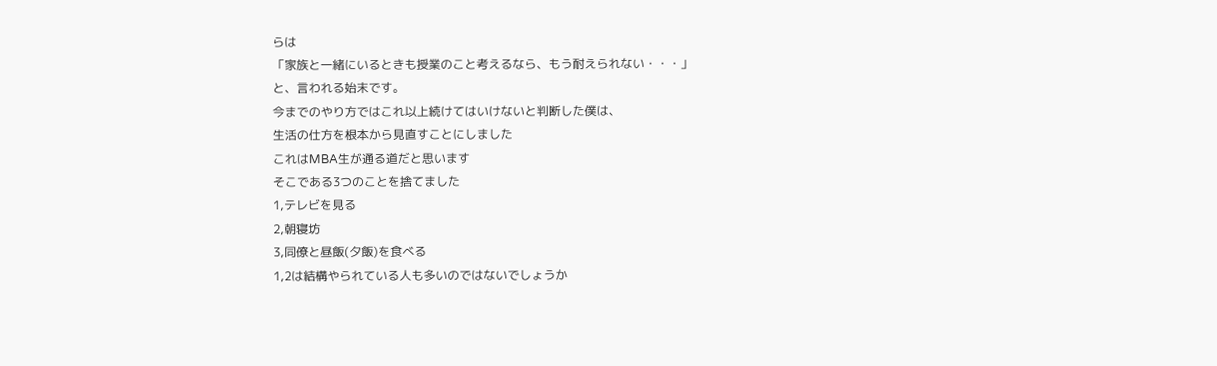らは
「家族と一緒にいるときも授業のこと考えるなら、もう耐えられない・・・」
と、言われる始末です。
今までのやり方ではこれ以上続けてはいけないと判断した僕は、
生活の仕方を根本から見直すことにしました
これはMBA生が通る道だと思います
そこである3つのことを捨てました
1,テレビを見る
2,朝寝坊
3,同僚と昼飯(夕飯)を食べる
1,2は結構やられている人も多いのではないでしょうか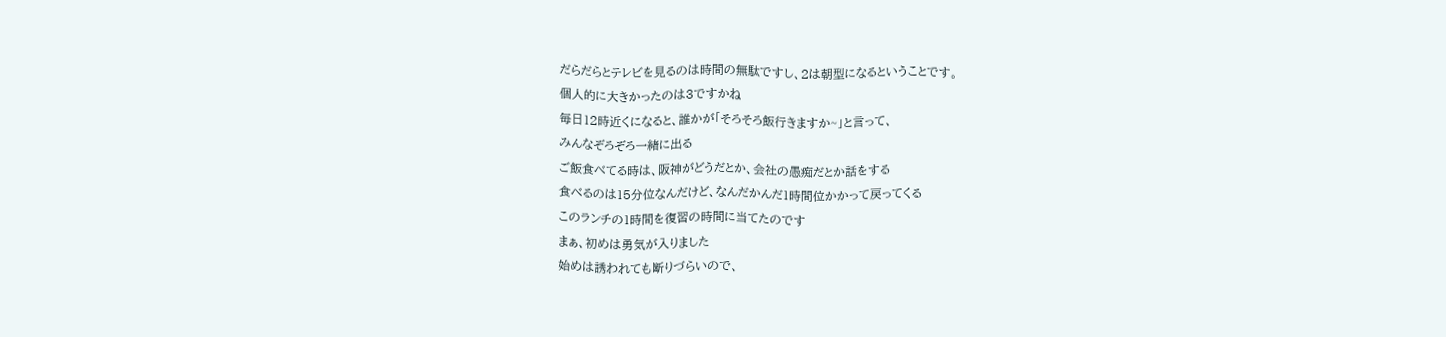だらだらとテレビを見るのは時間の無駄ですし、2は朝型になるということです。
個人的に大きかったのは3ですかね
毎日12時近くになると、誰かが「そろそろ飯行きますか~」と言って、
みんなぞろぞろ一緒に出る
ご飯食べてる時は、阪神がどうだとか、会社の愚痴だとか話をする
食べるのは15分位なんだけど、なんだかんだ1時間位かかって戻ってくる
このランチの1時間を復習の時間に当てたのです
まぁ、初めは勇気が入りました
始めは誘われても断りづらいので、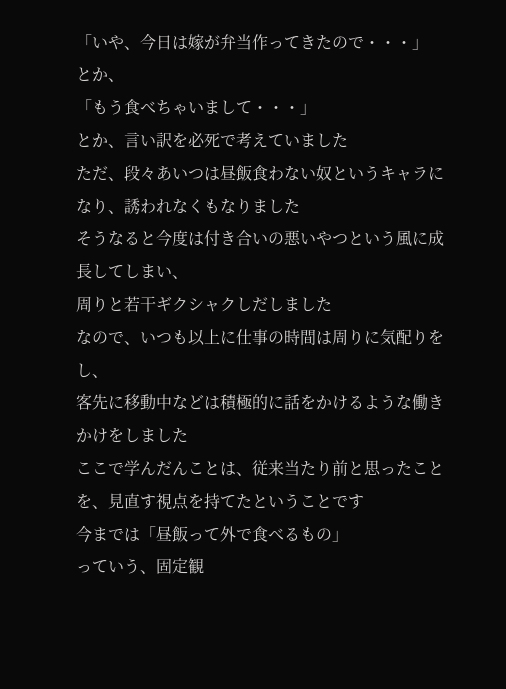「いや、今日は嫁が弁当作ってきたので・・・」
とか、
「もう食べちゃいまして・・・」
とか、言い訳を必死で考えていました
ただ、段々あいつは昼飯食わない奴というキャラになり、誘われなくもなりました
そうなると今度は付き合いの悪いやつという風に成長してしまい、
周りと若干ギクシャクしだしました
なので、いつも以上に仕事の時間は周りに気配りをし、
客先に移動中などは積極的に話をかけるような働きかけをしました
ここで学んだんことは、従来当たり前と思ったことを、見直す視点を持てたということです
今までは「昼飯って外で食べるもの」
っていう、固定観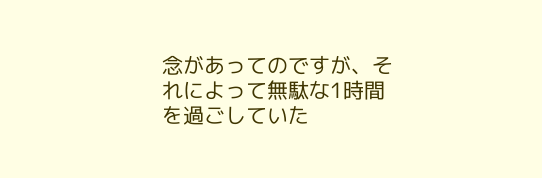念があってのですが、それによって無駄な1時間を過ごしていた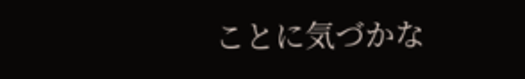ことに気づかな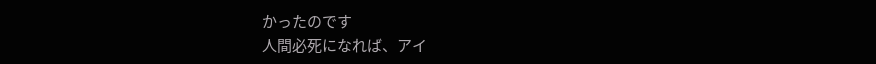かったのです
人間必死になれば、アイ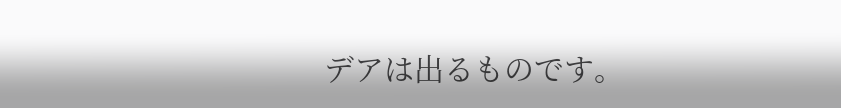デアは出るものです。